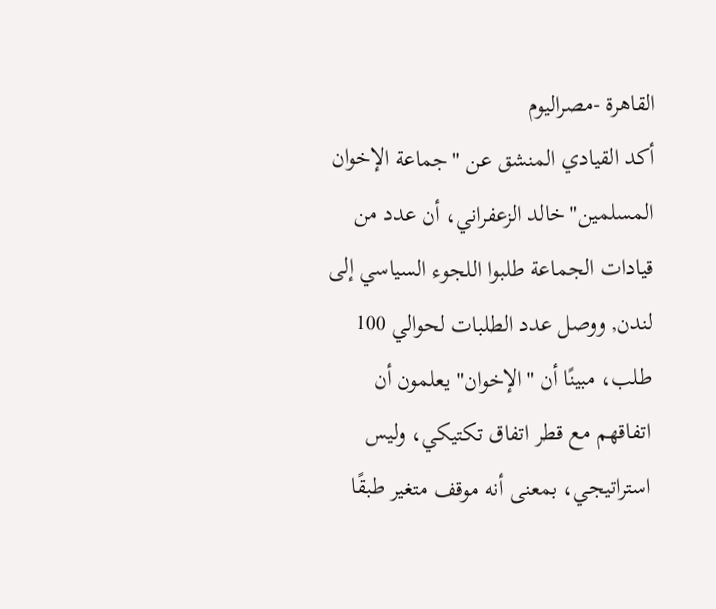القاهرة -مصراليوم
أكد القيادي المنشق عن "جماعة الإخوان المسلمين"خالد الزعفراني، أن عدد من قيادات الجماعة طلبوا اللجوء السياسي إلى لندن, ووصل عدد الطلبات لحوالي 100 طلب، مبينًا أن "الإخوان" يعلمون أن اتفاقهم مع قطر اتفاق تكتيكي، وليس استراتيجي، بمعنى أنه موقف متغير طبقًا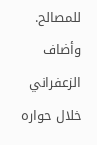للمصالح.
وأضاف الزعفراني خلال حواره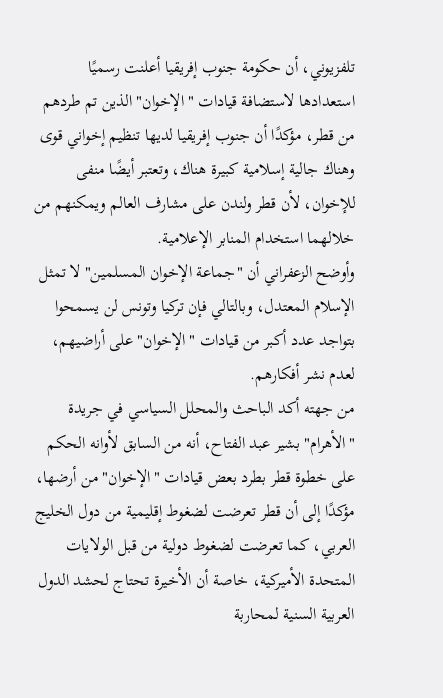تلفزيوني، أن حكومة جنوب إفريقيا أعلنت رسميًا استعدادها لاستضافة قيادات "الإخوان" الذين تم طردهم من قطر، مؤكدًا أن جنوب إفريقيا لديها تنظيم إخواني قوى وهناك جالية إسلامية كبيرة هناك، وتعتبر أيضًا منفى للإخوان، لأن قطر ولندن على مشارف العالم ويمكنهم من خلالهما استخدام المنابر الإعلامية.
وأوضح الزعفراني أن "جماعة الإخوان المسلمين" لا تمثل الإسلام المعتدل، وبالتالي فإن تركيا وتونس لن يسمحوا بتواجد عدد أكبر من قيادات "الإخوان" على أراضيهم، لعدم نشر أفكارهم.
من جهته أكد الباحث والمحلل السياسي في جريدة "الأهرام" بشير عبد الفتاح، أنه من السابق لأوانه الحكم على خطوة قطر بطرد بعض قيادات "الإخوان" من أرضها، مؤكدًا إلى أن قطر تعرضت لضغوط إقليمية من دول الخليج العربي، كما تعرضت لضغوط دولية من قبل الولايات المتحدة الأميركية، خاصة أن الأخيرة تحتاج لحشد الدول العربية السنية لمحاربة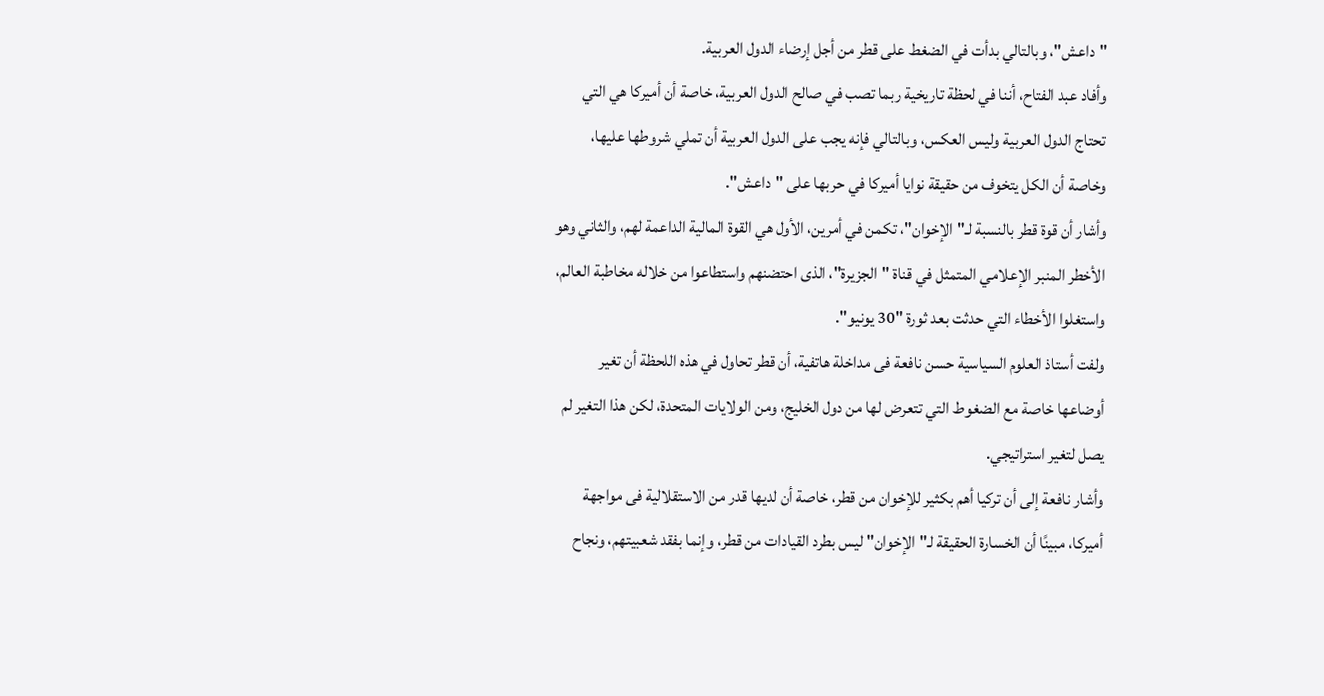"داعش"، وبالتالي بدأت في الضغط على قطر من أجل إرضاء الدول العربية.
وأفاد عبد الفتاح، أننا في لحظة تاريخية ربما تصب في صالح الدول العربية، خاصة أن أميركا هي التي تحتاج الدول العربية وليس العكس، وبالتالي فإنه يجب على الدول العربية أن تملي شروطها عليها، وخاصة أن الكل يتخوف من حقيقة نوايا أميركا في حربها على "داعش".
وأشار أن قوة قطر بالنسبة لـ"الإخوان"، تكمن في أمرين، الأول هي القوة المالية الداعمة لهم، والثاني وهو الأخطر المنبر الإعلامي المتمثل في قناة "الجزيرة"، الذى احتضنهم واستطاعوا من خلاله مخاطبة العالم، واستغلوا الأخطاء التي حدثت بعد ثورة "30 يونيو".
ولفت أستاذ العلوم السياسية حسن نافعة فى مداخلة هاتفية، أن قطر تحاول في هذه اللحظة أن تغير أوضاعها خاصة مع الضغوط التي تتعرض لها من دول الخليج، ومن الولايات المتحدة، لكن هذا التغير لم يصل لتغير استراتيجي.
وأشار نافعة إلى أن تركيا أهم بكثير للإخوان من قطر، خاصة أن لديها قدر من الاستقلالية فى مواجهة أميركا، مبينًا أن الخسارة الحقيقة لـ"الإخوان" ليس بطرد القيادات من قطر، وإنما بفقد شعبيتهم، ونجاح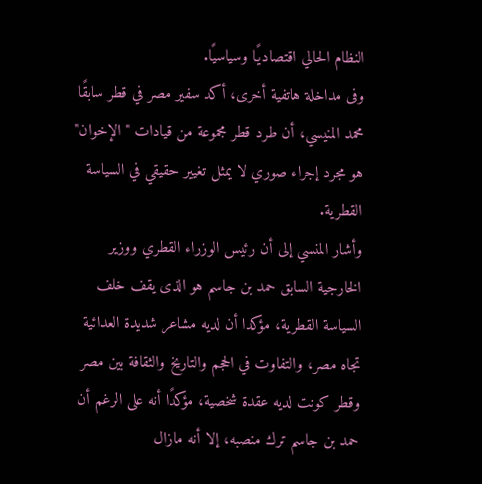النظام الحالي اقتصاديًا وسياسيًا.
وفى مداخلة هاتفية أخرى، أكد سفير مصر في قطر سابقًا محمد المنيسي، أن طرد قطر مجموعة من قيادات "الإخوان" هو مجرد إجراء صوري لا يمثل تغيير حقيقي في السياسة القطرية.
وأشار المنسي إلى أن رئيس الوزراء القطري ووزير الخارجية السابق حمد بن جاسم هو الذى يقف خلف السياسة القطرية، مؤكدا أن لديه مشاعر شديدة العدائية تجاه مصر، والتفاوت في الحجم والتاريخ والثقافة بين مصر وقطر كونت لديه عقدة شخصية، مؤكدًا أنه على الرغم أن حمد بن جاسم ترك منصبه، إلا أنه مازال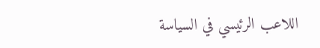اللاعب الرئيسي في السياسة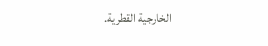الخارجية القطرية.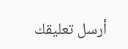أرسل تعليقك